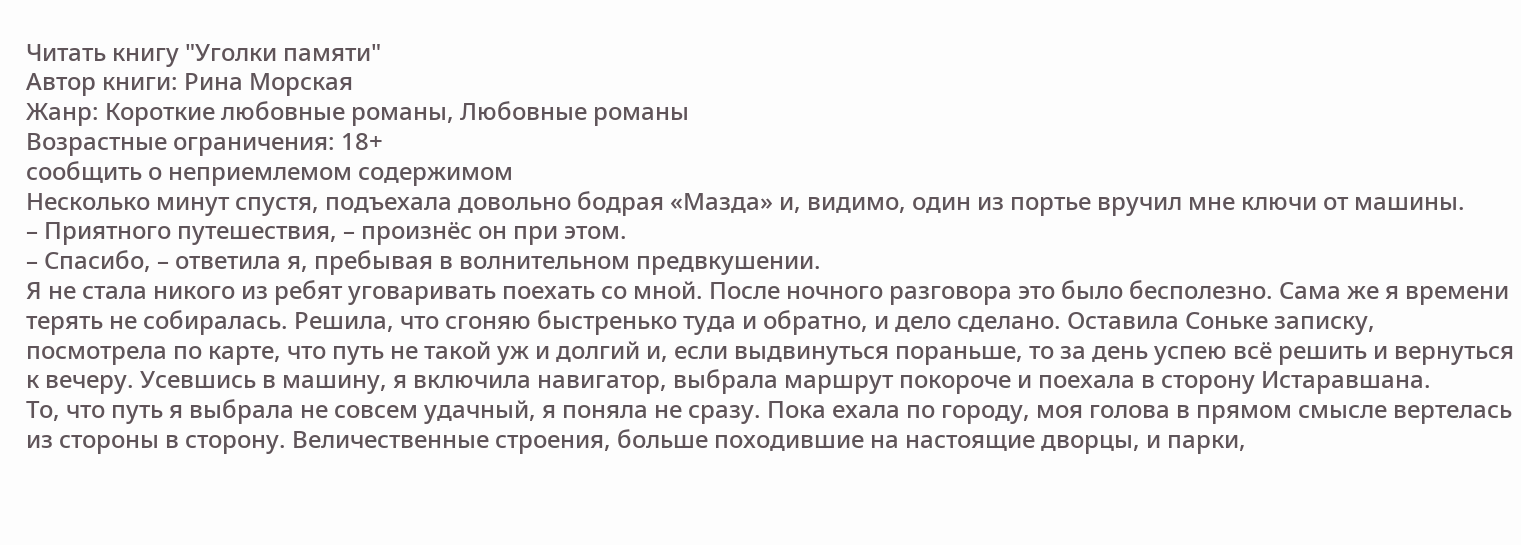Читать книгу "Уголки памяти"
Автор книги: Рина Морская
Жанр: Короткие любовные романы, Любовные романы
Возрастные ограничения: 18+
сообщить о неприемлемом содержимом
Несколько минут спустя, подъехала довольно бодрая «Мазда» и, видимо, один из портье вручил мне ключи от машины.
– Приятного путешествия, – произнёс он при этом.
– Спасибо, – ответила я, пребывая в волнительном предвкушении.
Я не стала никого из ребят уговаривать поехать со мной. После ночного разговора это было бесполезно. Сама же я времени терять не собиралась. Решила, что сгоняю быстренько туда и обратно, и дело сделано. Оставила Соньке записку, посмотрела по карте, что путь не такой уж и долгий и, если выдвинуться пораньше, то за день успею всё решить и вернуться к вечеру. Усевшись в машину, я включила навигатор, выбрала маршрут покороче и поехала в сторону Истаравшана.
То, что путь я выбрала не совсем удачный, я поняла не сразу. Пока ехала по городу, моя голова в прямом смысле вертелась из стороны в сторону. Величественные строения, больше походившие на настоящие дворцы, и парки,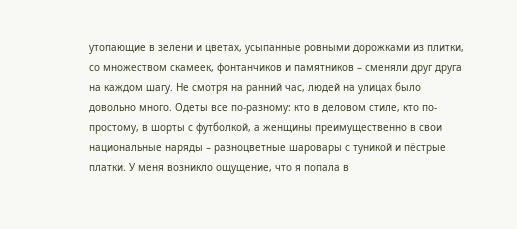утопающие в зелени и цветах, усыпанные ровными дорожками из плитки, со множеством скамеек, фонтанчиков и памятников – сменяли друг друга на каждом шагу. Не смотря на ранний час, людей на улицах было довольно много. Одеты все по-разному: кто в деловом стиле, кто по-простому, в шорты с футболкой, а женщины преимущественно в свои национальные наряды – разноцветные шаровары с туникой и пёстрые платки. У меня возникло ощущение, что я попала в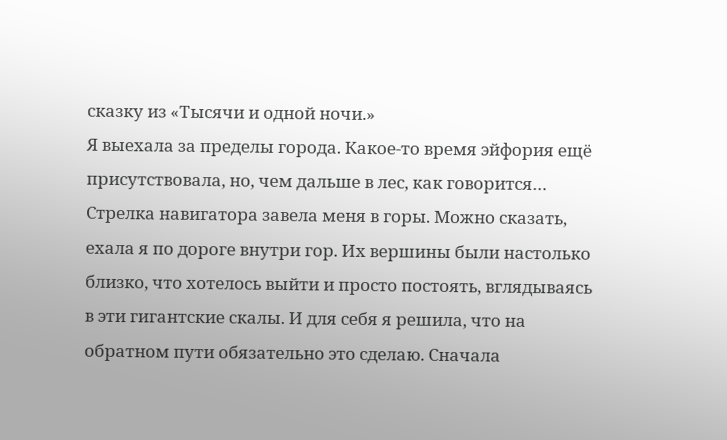сказку из «Тысячи и одной ночи.»
Я выехала за пределы города. Какое-то время эйфория ещё присутствовала, но, чем дальше в лес, как говорится…
Стрелка навигатора завела меня в горы. Можно сказать, ехала я по дороге внутри гор. Их вершины были настолько близко, что хотелось выйти и просто постоять, вглядываясь в эти гигантские скалы. И для себя я решила, что на обратном пути обязательно это сделаю. Сначала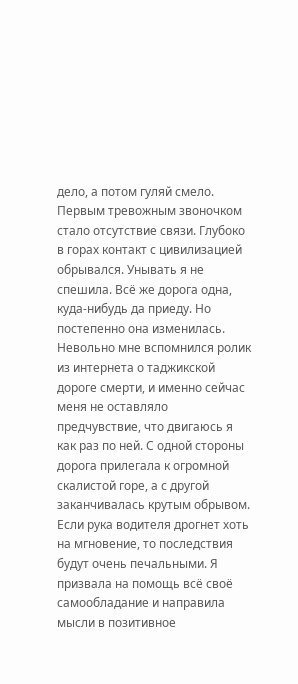дело, а потом гуляй смело.
Первым тревожным звоночком стало отсутствие связи. Глубоко в горах контакт с цивилизацией обрывался. Унывать я не спешила. Всё же дорога одна, куда-нибудь да приеду. Но постепенно она изменилась. Невольно мне вспомнился ролик из интернета о таджикской дороге смерти, и именно сейчас меня не оставляло предчувствие, что двигаюсь я как раз по ней. С одной стороны дорога прилегала к огромной скалистой горе, а с другой заканчивалась крутым обрывом. Если рука водителя дрогнет хоть на мгновение, то последствия будут очень печальными. Я призвала на помощь всё своё самообладание и направила мысли в позитивное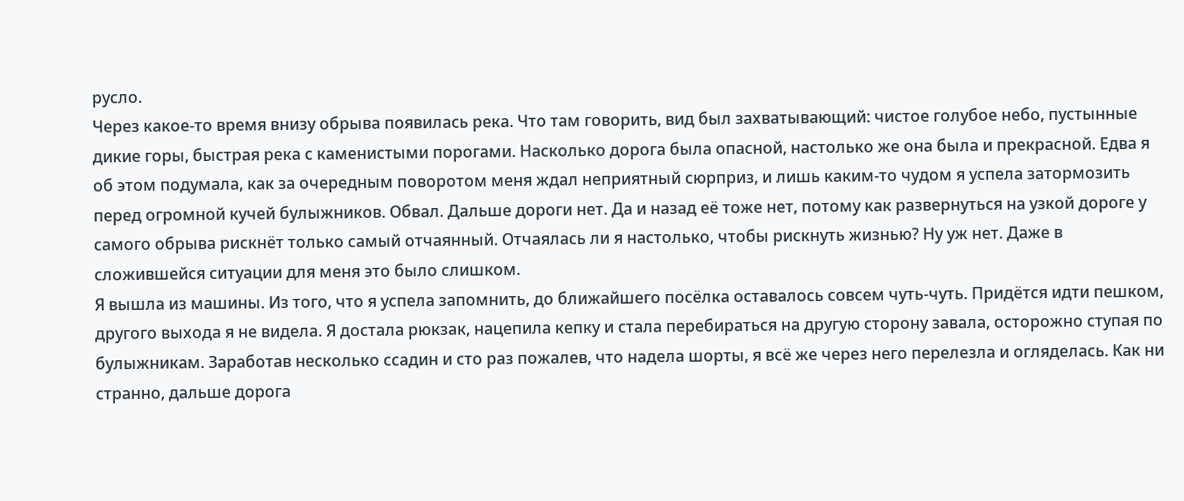русло.
Через какое-то время внизу обрыва появилась река. Что там говорить, вид был захватывающий: чистое голубое небо, пустынные дикие горы, быстрая река с каменистыми порогами. Насколько дорога была опасной, настолько же она была и прекрасной. Едва я об этом подумала, как за очередным поворотом меня ждал неприятный сюрприз, и лишь каким-то чудом я успела затормозить перед огромной кучей булыжников. Обвал. Дальше дороги нет. Да и назад её тоже нет, потому как развернуться на узкой дороге у самого обрыва рискнёт только самый отчаянный. Отчаялась ли я настолько, чтобы рискнуть жизнью? Ну уж нет. Даже в сложившейся ситуации для меня это было слишком.
Я вышла из машины. Из того, что я успела запомнить, до ближайшего посёлка оставалось совсем чуть-чуть. Придётся идти пешком, другого выхода я не видела. Я достала рюкзак, нацепила кепку и стала перебираться на другую сторону завала, осторожно ступая по булыжникам. Заработав несколько ссадин и сто раз пожалев, что надела шорты, я всё же через него перелезла и огляделась. Как ни странно, дальше дорога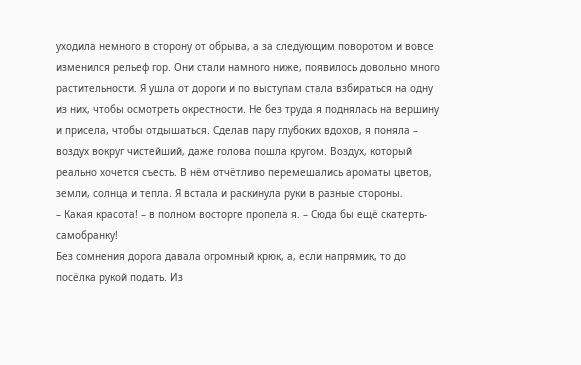уходила немного в сторону от обрыва, а за следующим поворотом и вовсе изменился рельеф гор. Они стали намного ниже, появилось довольно много растительности. Я ушла от дороги и по выступам стала взбираться на одну из них, чтобы осмотреть окрестности. Не без труда я поднялась на вершину и присела, чтобы отдышаться. Сделав пару глубоких вдохов, я поняла – воздух вокруг чистейший, даже голова пошла кругом. Воздух, который реально хочется съесть. В нём отчётливо перемешались ароматы цветов, земли, солнца и тепла. Я встала и раскинула руки в разные стороны.
– Какая красота! – в полном восторге пропела я. – Сюда бы ещё скатерть-самобранку!
Без сомнения дорога давала огромный крюк, а, если напрямик, то до посёлка рукой подать. Из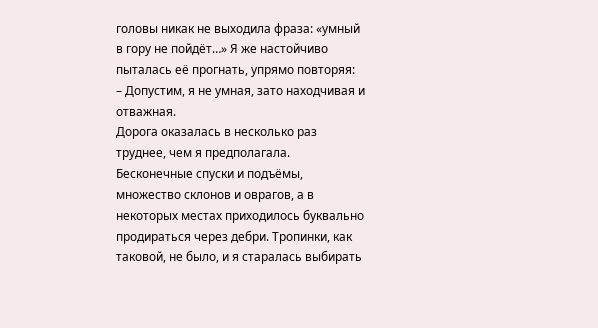головы никак не выходила фраза: «умный в гору не пойдёт…» Я же настойчиво пыталась её прогнать, упрямо повторяя:
– Допустим, я не умная, зато находчивая и отважная.
Дорога оказалась в несколько раз труднее, чем я предполагала. Бесконечные спуски и подъёмы, множество склонов и оврагов, а в некоторых местах приходилось буквально продираться через дебри. Тропинки, как таковой, не было, и я старалась выбирать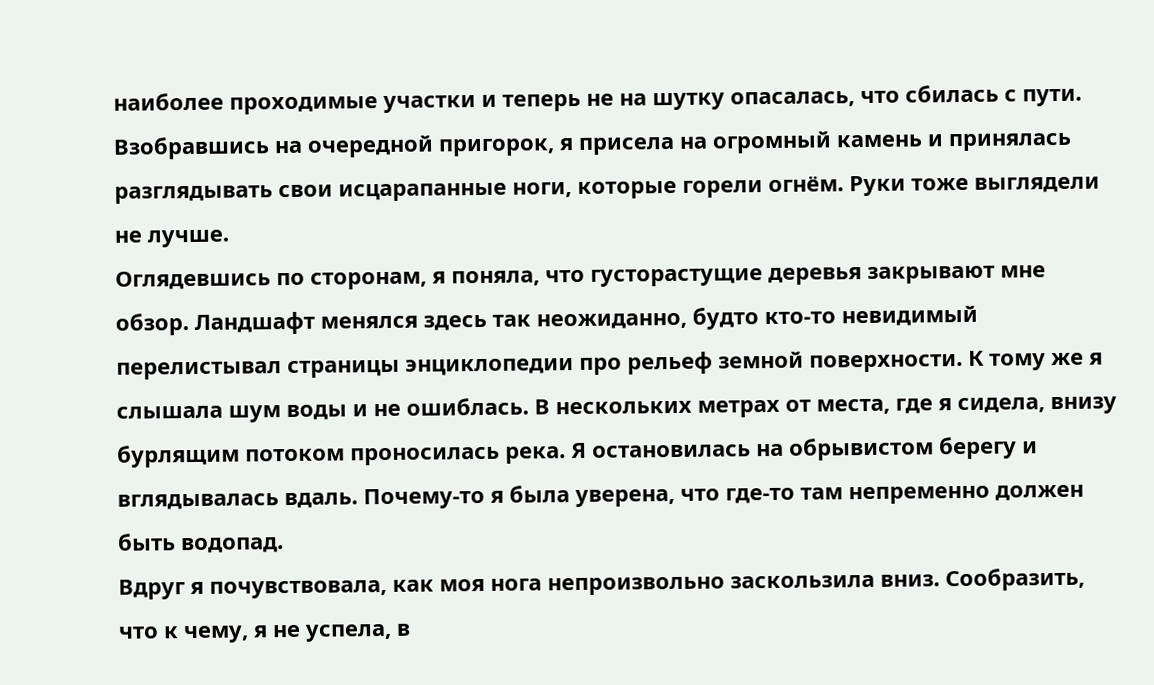наиболее проходимые участки и теперь не на шутку опасалась, что сбилась с пути. Взобравшись на очередной пригорок, я присела на огромный камень и принялась разглядывать свои исцарапанные ноги, которые горели огнём. Руки тоже выглядели не лучше.
Оглядевшись по сторонам, я поняла, что густорастущие деревья закрывают мне обзор. Ландшафт менялся здесь так неожиданно, будто кто-то невидимый перелистывал страницы энциклопедии про рельеф земной поверхности. К тому же я слышала шум воды и не ошиблась. В нескольких метрах от места, где я сидела, внизу бурлящим потоком проносилась река. Я остановилась на обрывистом берегу и вглядывалась вдаль. Почему-то я была уверена, что где-то там непременно должен быть водопад.
Вдруг я почувствовала, как моя нога непроизвольно заскользила вниз. Сообразить, что к чему, я не успела, в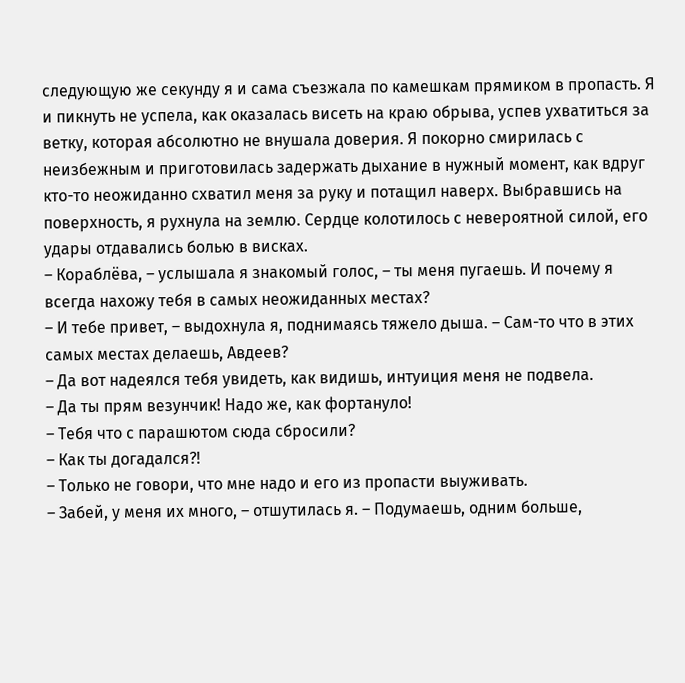следующую же секунду я и сама съезжала по камешкам прямиком в пропасть. Я и пикнуть не успела, как оказалась висеть на краю обрыва, успев ухватиться за ветку, которая абсолютно не внушала доверия. Я покорно смирилась с неизбежным и приготовилась задержать дыхание в нужный момент, как вдруг кто-то неожиданно схватил меня за руку и потащил наверх. Выбравшись на поверхность, я рухнула на землю. Сердце колотилось с невероятной силой, его удары отдавались болью в висках.
– Кораблёва, – услышала я знакомый голос, – ты меня пугаешь. И почему я всегда нахожу тебя в самых неожиданных местах?
– И тебе привет, – выдохнула я, поднимаясь тяжело дыша. – Сам-то что в этих самых местах делаешь, Авдеев?
– Да вот надеялся тебя увидеть, как видишь, интуиция меня не подвела.
– Да ты прям везунчик! Надо же, как фортануло!
– Тебя что с парашютом сюда сбросили?
– Как ты догадался?!
– Только не говори, что мне надо и его из пропасти выуживать.
– Забей, у меня их много, – отшутилась я. – Подумаешь, одним больше,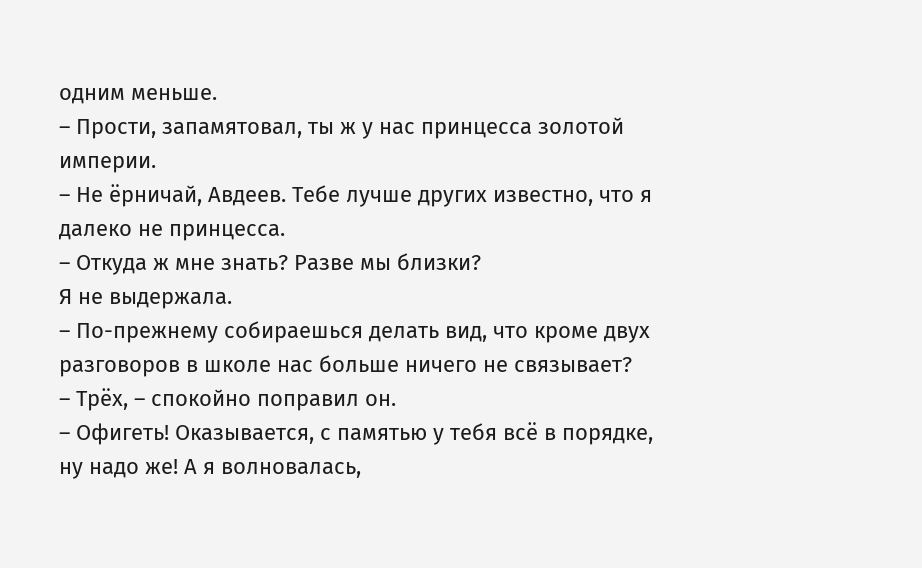одним меньше.
– Прости, запамятовал, ты ж у нас принцесса золотой империи.
– Не ёрничай, Авдеев. Тебе лучше других известно, что я далеко не принцесса.
– Откуда ж мне знать? Разве мы близки?
Я не выдержала.
– По-прежнему собираешься делать вид, что кроме двух разговоров в школе нас больше ничего не связывает?
– Трёх, – спокойно поправил он.
– Офигеть! Оказывается, с памятью у тебя всё в порядке, ну надо же! А я волновалась,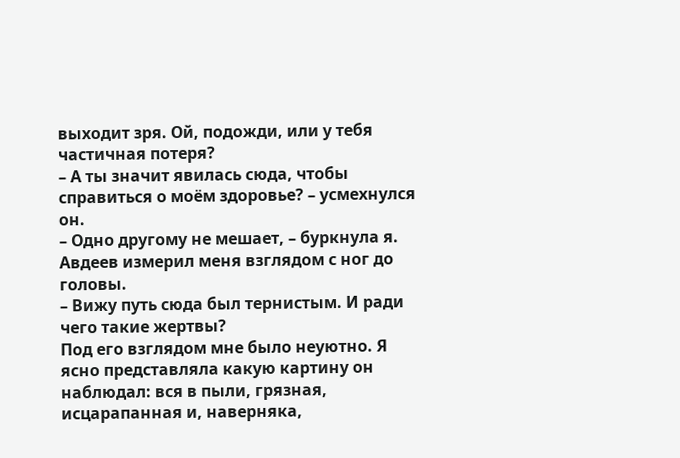выходит зря. Ой, подожди, или у тебя частичная потеря?
– А ты значит явилась сюда, чтобы справиться о моём здоровье? – усмехнулся он.
– Одно другому не мешает, – буркнула я.
Авдеев измерил меня взглядом с ног до головы.
– Вижу путь сюда был тернистым. И ради чего такие жертвы?
Под его взглядом мне было неуютно. Я ясно представляла какую картину он наблюдал: вся в пыли, грязная, исцарапанная и, наверняка,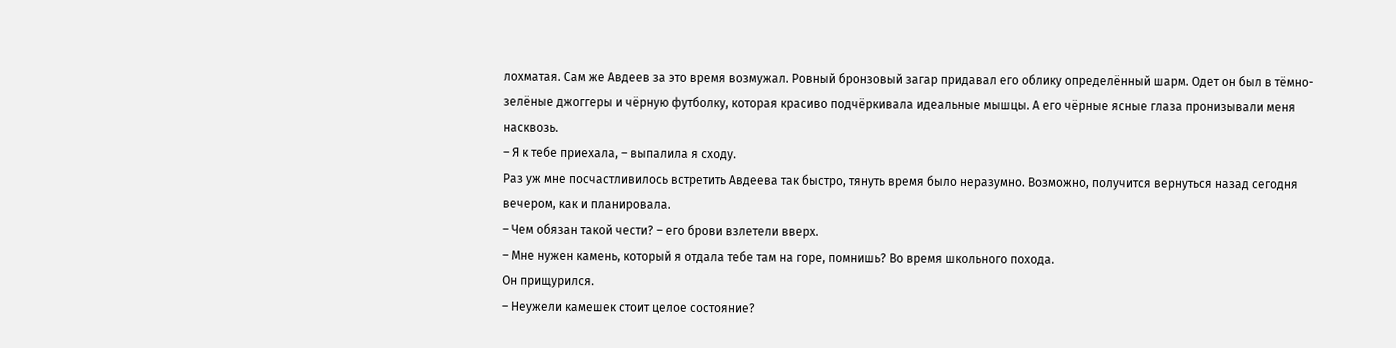лохматая. Сам же Авдеев за это время возмужал. Ровный бронзовый загар придавал его облику определённый шарм. Одет он был в тёмно-зелёные джоггеры и чёрную футболку, которая красиво подчёркивала идеальные мышцы. А его чёрные ясные глаза пронизывали меня насквозь.
– Я к тебе приехала, – выпалила я сходу.
Раз уж мне посчастливилось встретить Авдеева так быстро, тянуть время было неразумно. Возможно, получится вернуться назад сегодня вечером, как и планировала.
– Чем обязан такой чести? – его брови взлетели вверх.
– Мне нужен камень, который я отдала тебе там на горе, помнишь? Во время школьного похода.
Он прищурился.
– Неужели камешек стоит целое состояние?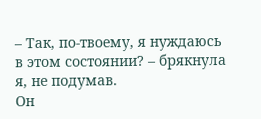– Так, по-твоему, я нуждаюсь в этом состоянии? – брякнула я, не подумав.
Он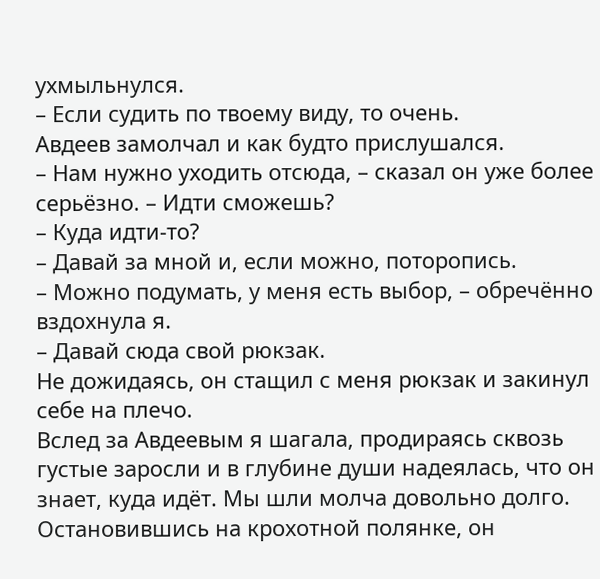ухмыльнулся.
– Если судить по твоему виду, то очень.
Авдеев замолчал и как будто прислушался.
– Нам нужно уходить отсюда, – сказал он уже более серьёзно. – Идти сможешь?
– Куда идти-то?
– Давай за мной и, если можно, поторопись.
– Можно подумать, у меня есть выбор, – обречённо вздохнула я.
– Давай сюда свой рюкзак.
Не дожидаясь, он стащил с меня рюкзак и закинул себе на плечо.
Вслед за Авдеевым я шагала, продираясь сквозь густые заросли и в глубине души надеялась, что он знает, куда идёт. Мы шли молча довольно долго. Остановившись на крохотной полянке, он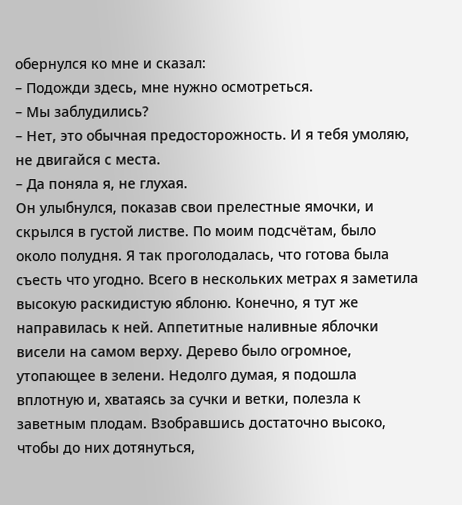обернулся ко мне и сказал:
– Подожди здесь, мне нужно осмотреться.
– Мы заблудились?
– Нет, это обычная предосторожность. И я тебя умоляю, не двигайся с места.
– Да поняла я, не глухая.
Он улыбнулся, показав свои прелестные ямочки, и скрылся в густой листве. По моим подсчётам, было около полудня. Я так проголодалась, что готова была съесть что угодно. Всего в нескольких метрах я заметила высокую раскидистую яблоню. Конечно, я тут же направилась к ней. Аппетитные наливные яблочки висели на самом верху. Дерево было огромное, утопающее в зелени. Недолго думая, я подошла вплотную и, хватаясь за сучки и ветки, полезла к заветным плодам. Взобравшись достаточно высоко, чтобы до них дотянуться,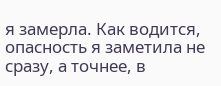я замерла. Как водится, опасность я заметила не сразу, а точнее, в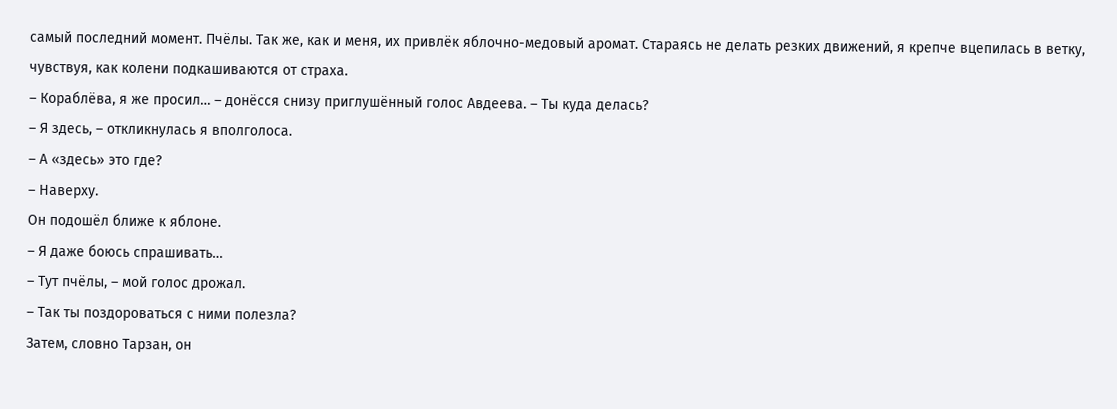самый последний момент. Пчёлы. Так же, как и меня, их привлёк яблочно-медовый аромат. Стараясь не делать резких движений, я крепче вцепилась в ветку, чувствуя, как колени подкашиваются от страха.
– Кораблёва, я же просил… – донёсся снизу приглушённый голос Авдеева. – Ты куда делась?
– Я здесь, – откликнулась я вполголоса.
– А «здесь» это где?
– Наверху.
Он подошёл ближе к яблоне.
– Я даже боюсь спрашивать…
– Тут пчёлы, – мой голос дрожал.
– Так ты поздороваться с ними полезла?
Затем, словно Тарзан, он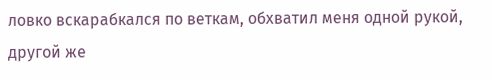ловко вскарабкался по веткам, обхватил меня одной рукой, другой же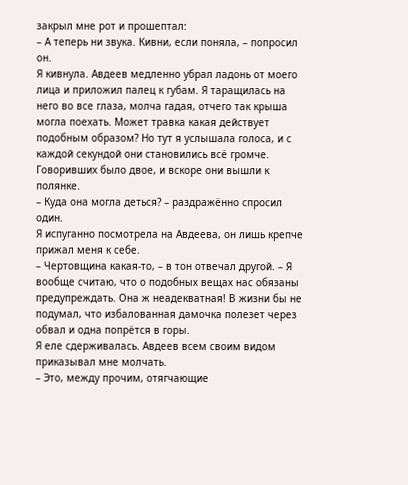закрыл мне рот и прошептал:
– А теперь ни звука. Кивни, если поняла, – попросил он.
Я кивнула. Авдеев медленно убрал ладонь от моего лица и приложил палец к губам. Я таращилась на него во все глаза, молча гадая, отчего так крыша могла поехать. Может травка какая действует подобным образом? Но тут я услышала голоса, и с каждой секундой они становились всё громче. Говоривших было двое, и вскоре они вышли к полянке.
– Куда она могла деться? – раздражённо спросил один.
Я испуганно посмотрела на Авдеева, он лишь крепче прижал меня к себе.
– Чертовщина какая-то, – в тон отвечал другой. – Я вообще считаю, что о подобных вещах нас обязаны предупреждать. Она ж неадекватная! В жизни бы не подумал, что избалованная дамочка полезет через обвал и одна попрётся в горы.
Я еле сдерживалась. Авдеев всем своим видом приказывал мне молчать.
– Это, между прочим, отягчающие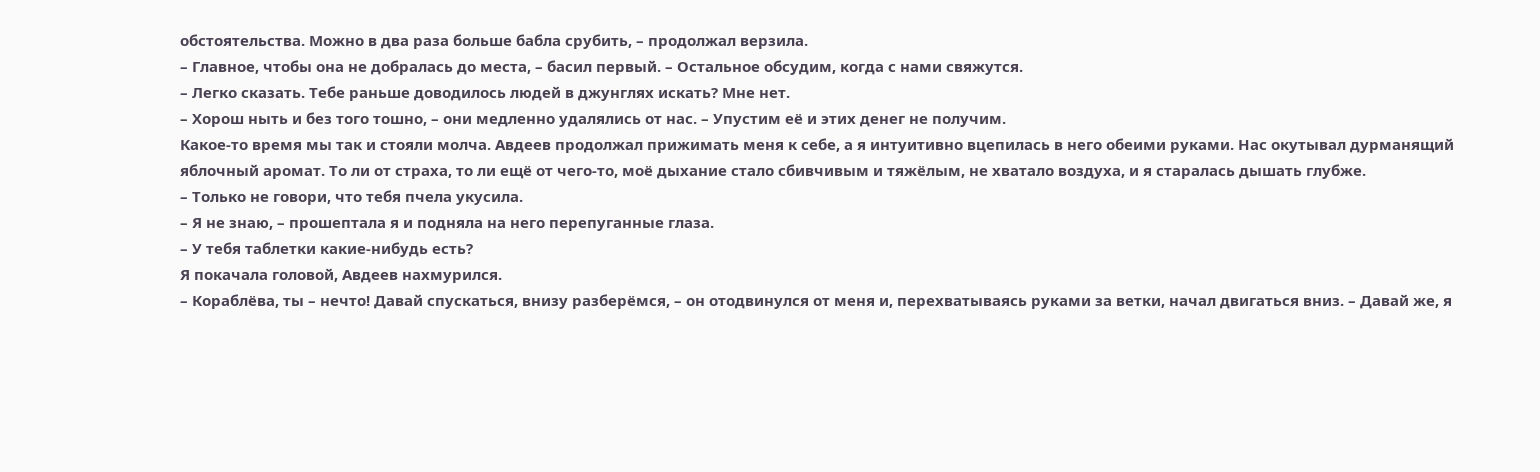обстоятельства. Можно в два раза больше бабла срубить, – продолжал верзила.
– Главное, чтобы она не добралась до места, – басил первый. – Остальное обсудим, когда с нами свяжутся.
– Легко сказать. Тебе раньше доводилось людей в джунглях искать? Мне нет.
– Хорош ныть и без того тошно, – они медленно удалялись от нас. – Упустим её и этих денег не получим.
Какое-то время мы так и стояли молча. Авдеев продолжал прижимать меня к себе, а я интуитивно вцепилась в него обеими руками. Нас окутывал дурманящий яблочный аромат. То ли от страха, то ли ещё от чего-то, моё дыхание стало сбивчивым и тяжёлым, не хватало воздуха, и я старалась дышать глубже.
– Только не говори, что тебя пчела укусила.
– Я не знаю, – прошептала я и подняла на него перепуганные глаза.
– У тебя таблетки какие-нибудь есть?
Я покачала головой, Авдеев нахмурился.
– Кораблёва, ты – нечто! Давай спускаться, внизу разберёмся, – он отодвинулся от меня и, перехватываясь руками за ветки, начал двигаться вниз. – Давай же, я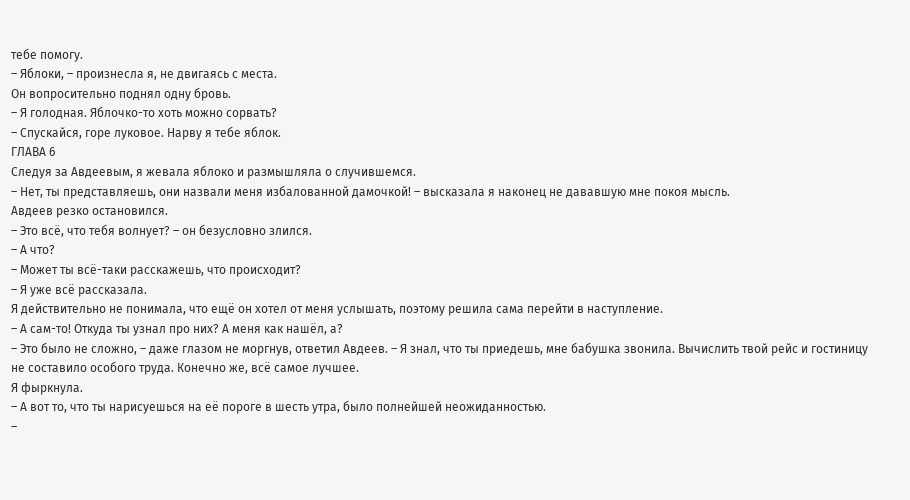тебе помогу.
– Яблоки, – произнесла я, не двигаясь с места.
Он вопросительно поднял одну бровь.
– Я голодная. Яблочко-то хоть можно сорвать?
– Спускайся, горе луковое. Нарву я тебе яблок.
ГЛАВА 6
Следуя за Авдеевым, я жевала яблоко и размышляла о случившемся.
– Нет, ты представляешь, они назвали меня избалованной дамочкой! – высказала я наконец не дававшую мне покоя мысль.
Авдеев резко остановился.
– Это всё, что тебя волнует? – он безусловно злился.
– А что?
– Может ты всё-таки расскажешь, что происходит?
– Я уже всё рассказала.
Я действительно не понимала, что ещё он хотел от меня услышать, поэтому решила сама перейти в наступление.
– А сам-то! Откуда ты узнал про них? А меня как нашёл, а?
– Это было не сложно, – даже глазом не моргнув, ответил Авдеев. – Я знал, что ты приедешь, мне бабушка звонила. Вычислить твой рейс и гостиницу не составило особого труда. Конечно же, всё самое лучшее.
Я фыркнула.
– А вот то, что ты нарисуешься на её пороге в шесть утра, было полнейшей неожиданностью.
–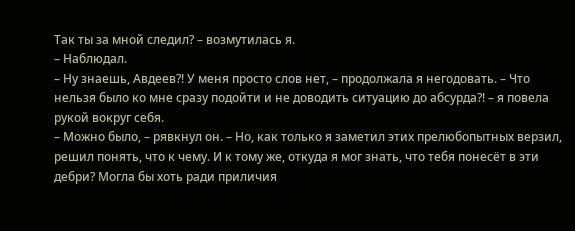Так ты за мной следил? – возмутилась я.
– Наблюдал.
– Ну знаешь, Авдеев?! У меня просто слов нет, – продолжала я негодовать. – Что нельзя было ко мне сразу подойти и не доводить ситуацию до абсурда?! – я повела рукой вокруг себя.
– Можно было, – рявкнул он. – Но, как только я заметил этих прелюбопытных верзил, решил понять, что к чему. И к тому же, откуда я мог знать, что тебя понесёт в эти дебри? Могла бы хоть ради приличия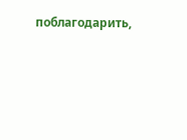поблагодарить,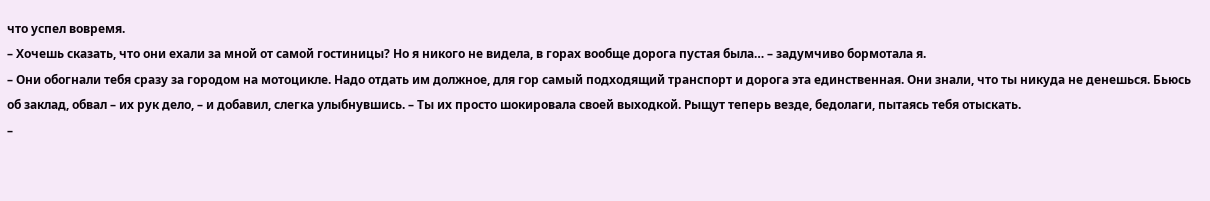что успел вовремя.
– Хочешь сказать, что они ехали за мной от самой гостиницы? Но я никого не видела, в горах вообще дорога пустая была… – задумчиво бормотала я.
– Они обогнали тебя сразу за городом на мотоцикле. Надо отдать им должное, для гор самый подходящий транспорт и дорога эта единственная. Они знали, что ты никуда не денешься. Бьюсь об заклад, обвал – их рук дело, – и добавил, слегка улыбнувшись. – Ты их просто шокировала своей выходкой. Рыщут теперь везде, бедолаги, пытаясь тебя отыскать.
–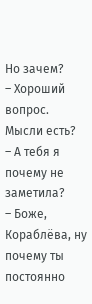Но зачем?
– Хороший вопрос. Мысли есть?
– А тебя я почему не заметила?
– Боже, Кораблёва, ну почему ты постоянно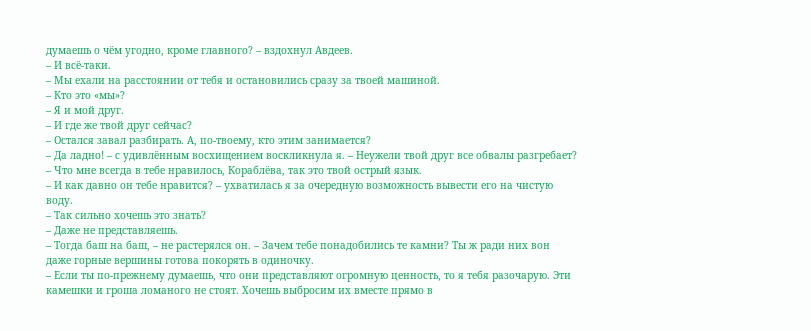думаешь о чём угодно, кроме главного? – вздохнул Авдеев.
– И всё-таки.
– Мы ехали на расстоянии от тебя и остановились сразу за твоей машиной.
– Кто это «мы»?
– Я и мой друг.
– И где же твой друг сейчас?
– Остался завал разбирать. А, по-твоему, кто этим занимается?
– Да ладно! – с удивлённым восхищением воскликнула я. – Неужели твой друг все обвалы разгребает?
– Что мне всегда в тебе нравилось, Кораблёва, так это твой острый язык.
– И как давно он тебе нравится? – ухватилась я за очередную возможность вывести его на чистую воду.
– Так сильно хочешь это знать?
– Даже не представляешь.
– Тогда баш на баш, – не растерялся он. – Зачем тебе понадобились те камни? Ты ж ради них вон даже горные вершины готова покорять в одиночку.
– Если ты по-прежнему думаешь, что они представляют огромную ценность, то я тебя разочарую. Эти камешки и гроша ломаного не стоят. Хочешь выбросим их вместе прямо в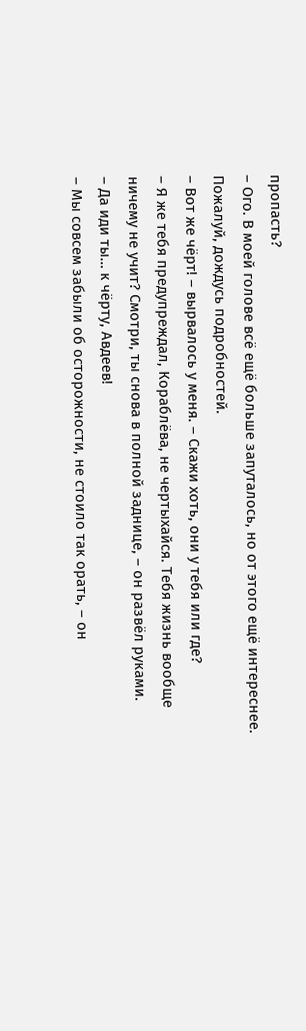пропасть?
– Ого. В моей голове всё ещё больше запуталось, но от этого ещё интереснее. Пожалуй, дождусь подробностей.
– Вот же чёрт! – вырвалось у меня. – Скажи хоть, они у тебя или где?
– Я же тебя предупреждал, Кораблёва, не чертыхайся. Тебя жизнь вообще ничему не учит? Смотри, ты снова в полной заднице, – он развёл руками.
– Да иди ты… к чёрту, Авдеев!
– Мы совсем забыли об осторожности, не стоило так орать, – он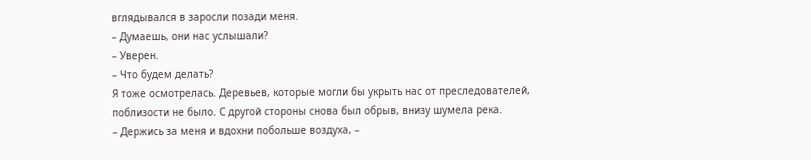вглядывался в заросли позади меня.
– Думаешь, они нас услышали?
– Уверен.
– Что будем делать?
Я тоже осмотрелась. Деревьев, которые могли бы укрыть нас от преследователей, поблизости не было. С другой стороны снова был обрыв, внизу шумела река.
– Держись за меня и вдохни побольше воздуха, –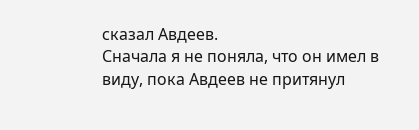сказал Авдеев.
Сначала я не поняла, что он имел в виду, пока Авдеев не притянул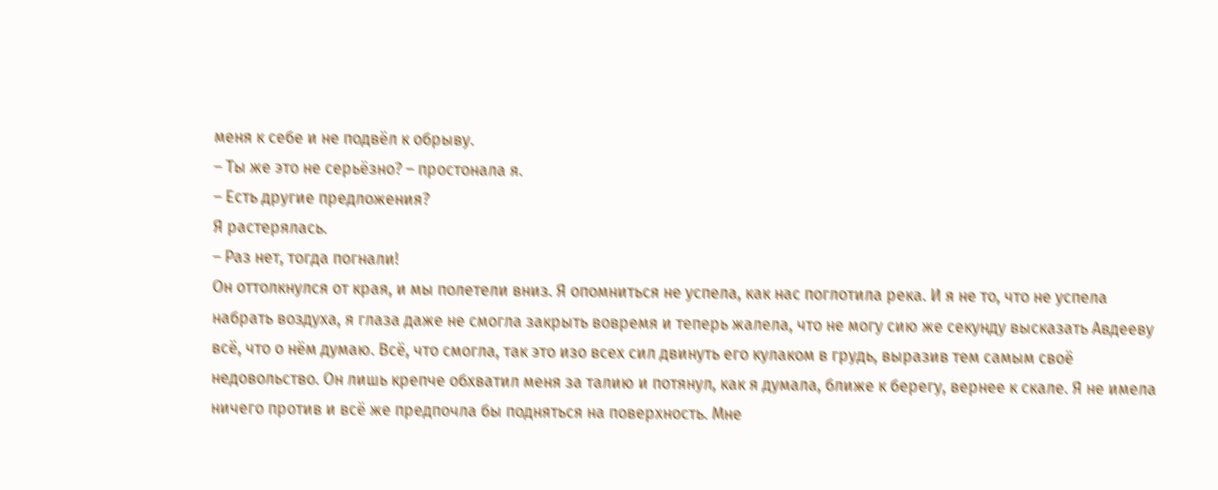меня к себе и не подвёл к обрыву.
– Ты же это не серьёзно? – простонала я.
– Есть другие предложения?
Я растерялась.
– Раз нет, тогда погнали!
Он оттолкнулся от края, и мы полетели вниз. Я опомниться не успела, как нас поглотила река. И я не то, что не успела набрать воздуха, я глаза даже не смогла закрыть вовремя и теперь жалела, что не могу сию же секунду высказать Авдееву всё, что о нём думаю. Всё, что смогла, так это изо всех сил двинуть его кулаком в грудь, выразив тем самым своё недовольство. Он лишь крепче обхватил меня за талию и потянул, как я думала, ближе к берегу, вернее к скале. Я не имела ничего против и всё же предпочла бы подняться на поверхность. Мне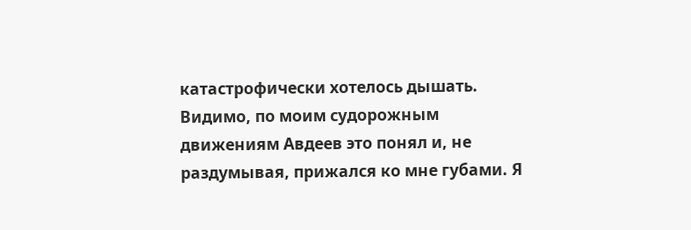катастрофически хотелось дышать. Видимо, по моим судорожным движениям Авдеев это понял и, не раздумывая, прижался ко мне губами. Я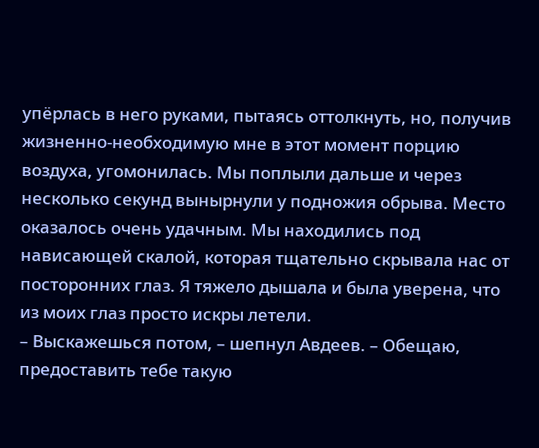упёрлась в него руками, пытаясь оттолкнуть, но, получив жизненно-необходимую мне в этот момент порцию воздуха, угомонилась. Мы поплыли дальше и через несколько секунд вынырнули у подножия обрыва. Место оказалось очень удачным. Мы находились под нависающей скалой, которая тщательно скрывала нас от посторонних глаз. Я тяжело дышала и была уверена, что из моих глаз просто искры летели.
– Выскажешься потом, – шепнул Авдеев. – Обещаю, предоставить тебе такую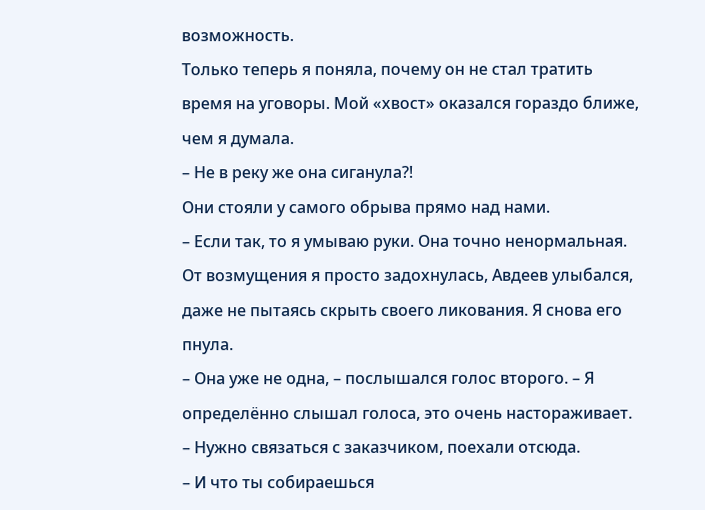возможность.
Только теперь я поняла, почему он не стал тратить время на уговоры. Мой «хвост» оказался гораздо ближе, чем я думала.
– Не в реку же она сиганула?!
Они стояли у самого обрыва прямо над нами.
– Если так, то я умываю руки. Она точно ненормальная.
От возмущения я просто задохнулась, Авдеев улыбался, даже не пытаясь скрыть своего ликования. Я снова его пнула.
– Она уже не одна, – послышался голос второго. – Я определённо слышал голоса, это очень настораживает.
– Нужно связаться с заказчиком, поехали отсюда.
– И что ты собираешься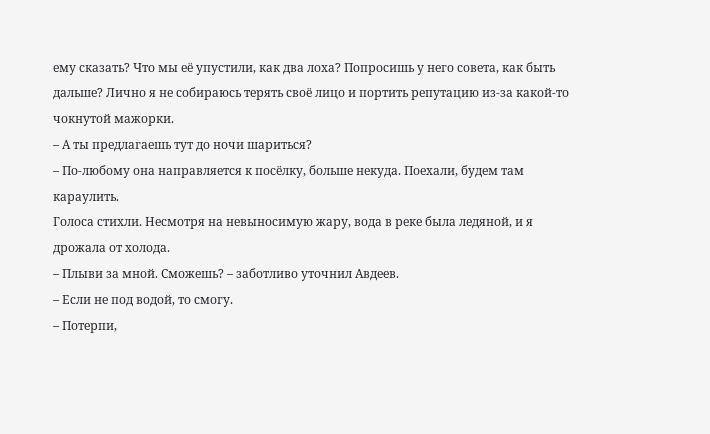ему сказать? Что мы её упустили, как два лоха? Попросишь у него совета, как быть дальше? Лично я не собираюсь терять своё лицо и портить репутацию из-за какой-то чокнутой мажорки.
– А ты предлагаешь тут до ночи шариться?
– По-любому она направляется к посёлку, больше некуда. Поехали, будем там караулить.
Голоса стихли. Несмотря на невыносимую жару, вода в реке была ледяной, и я дрожала от холода.
– Плыви за мной. Сможешь? – заботливо уточнил Авдеев.
– Если не под водой, то смогу.
– Потерпи,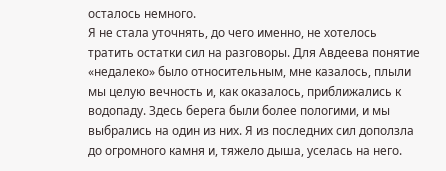осталось немного.
Я не стала уточнять, до чего именно, не хотелось тратить остатки сил на разговоры. Для Авдеева понятие «недалеко» было относительным, мне казалось, плыли мы целую вечность и, как оказалось, приближались к водопаду. Здесь берега были более пологими, и мы выбрались на один из них. Я из последних сил доползла до огромного камня и, тяжело дыша, уселась на него.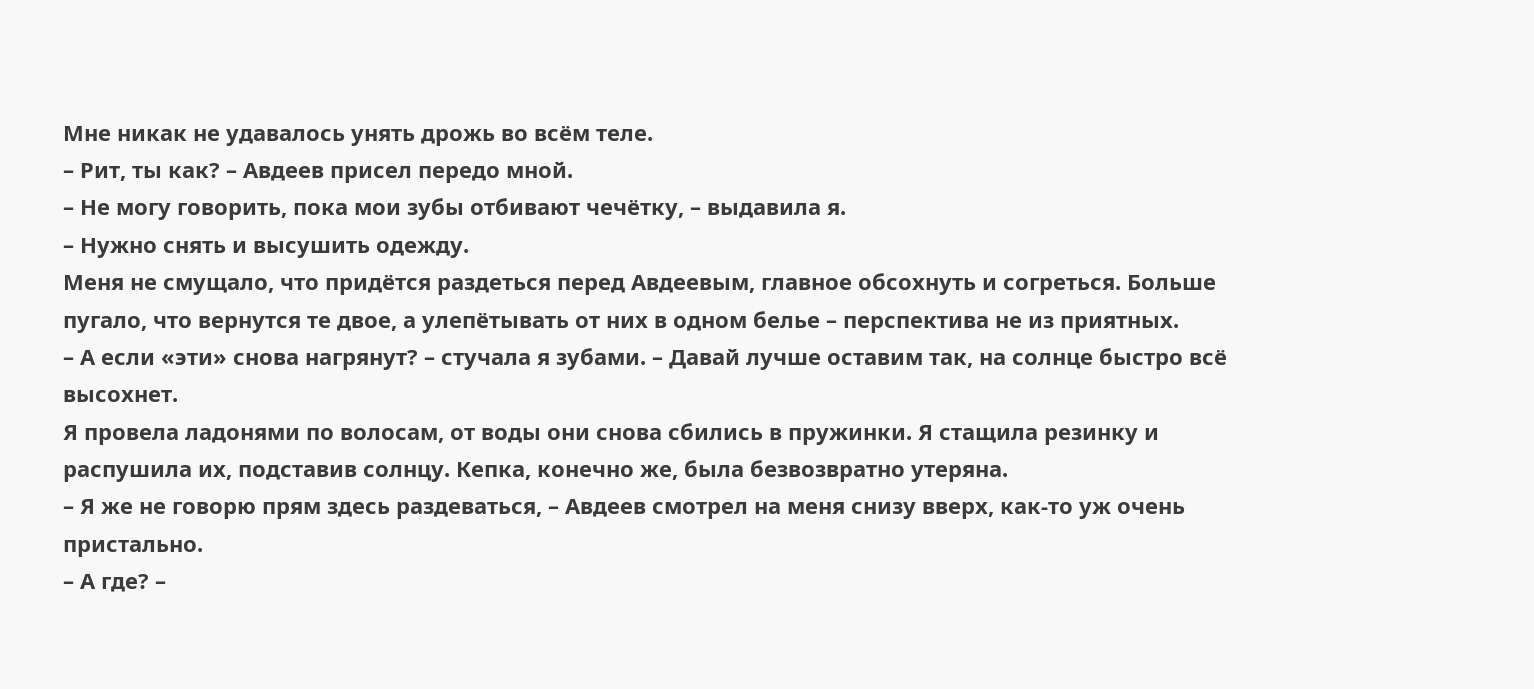Мне никак не удавалось унять дрожь во всём теле.
– Рит, ты как? – Авдеев присел передо мной.
– Не могу говорить, пока мои зубы отбивают чечётку, – выдавила я.
– Нужно снять и высушить одежду.
Меня не смущало, что придётся раздеться перед Авдеевым, главное обсохнуть и согреться. Больше пугало, что вернутся те двое, а улепётывать от них в одном белье – перспектива не из приятных.
– А если «эти» снова нагрянут? – стучала я зубами. – Давай лучше оставим так, на солнце быстро всё высохнет.
Я провела ладонями по волосам, от воды они снова сбились в пружинки. Я стащила резинку и распушила их, подставив солнцу. Кепка, конечно же, была безвозвратно утеряна.
– Я же не говорю прям здесь раздеваться, – Авдеев смотрел на меня снизу вверх, как-то уж очень пристально.
– А где? –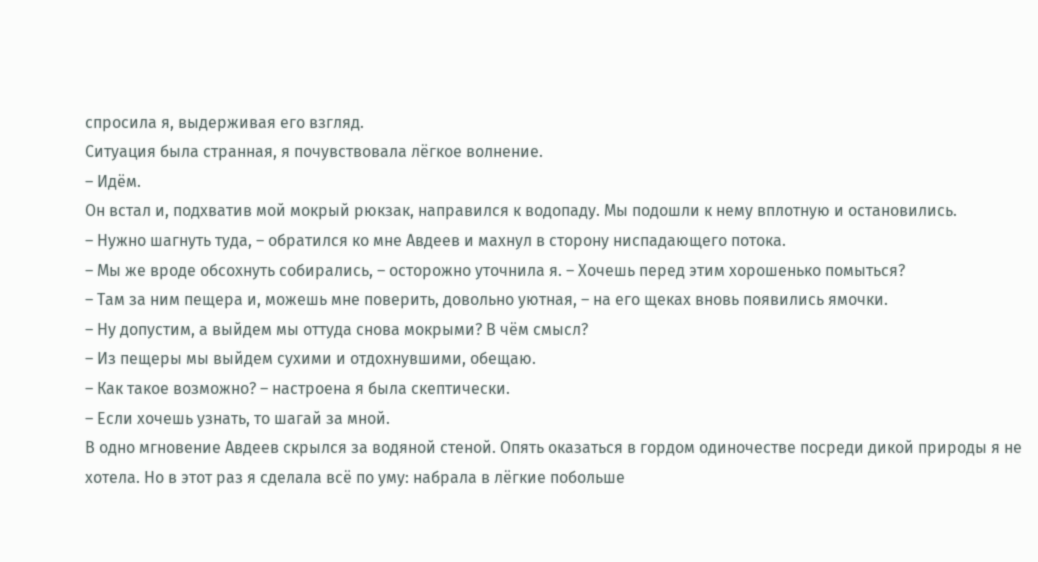спросила я, выдерживая его взгляд.
Ситуация была странная, я почувствовала лёгкое волнение.
– Идём.
Он встал и, подхватив мой мокрый рюкзак, направился к водопаду. Мы подошли к нему вплотную и остановились.
– Нужно шагнуть туда, – обратился ко мне Авдеев и махнул в сторону ниспадающего потока.
– Мы же вроде обсохнуть собирались, – осторожно уточнила я. – Хочешь перед этим хорошенько помыться?
– Там за ним пещера и, можешь мне поверить, довольно уютная, – на его щеках вновь появились ямочки.
– Ну допустим, а выйдем мы оттуда снова мокрыми? В чём смысл?
– Из пещеры мы выйдем сухими и отдохнувшими, обещаю.
– Как такое возможно? – настроена я была скептически.
– Если хочешь узнать, то шагай за мной.
В одно мгновение Авдеев скрылся за водяной стеной. Опять оказаться в гордом одиночестве посреди дикой природы я не хотела. Но в этот раз я сделала всё по уму: набрала в лёгкие побольше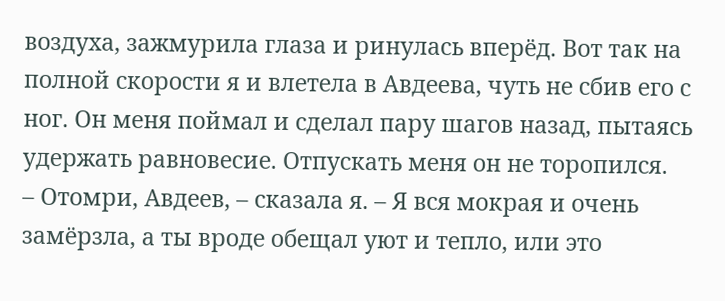воздуха, зажмурила глаза и ринулась вперёд. Вот так на полной скорости я и влетела в Авдеева, чуть не сбив его с ног. Он меня поймал и сделал пару шагов назад, пытаясь удержать равновесие. Отпускать меня он не торопился.
– Отомри, Авдеев, – сказала я. – Я вся мокрая и очень замёрзла, а ты вроде обещал уют и тепло, или это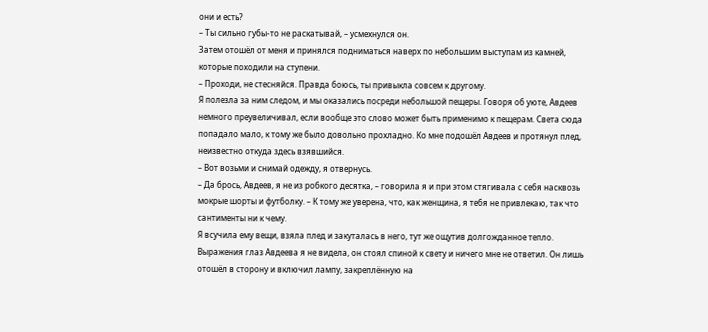они и есть?
– Ты сильно губы-то не раскатывай, – усмехнулся он.
Затем отошёл от меня и принялся подниматься наверх по небольшим выступам из камней, которые походили на ступени.
– Проходи, не стесняйся. Правда боюсь, ты привыкла совсем к другому.
Я полезла за ним следом, и мы оказались посреди небольшой пещеры. Говоря об уюте, Авдеев немного преувеличивал, если вообще это слово может быть применимо к пещерам. Света сюда попадало мало, к тому же было довольно прохладно. Ко мне подошёл Авдеев и протянул плед, неизвестно откуда здесь взявшийся.
– Вот возьми и снимай одежду, я отвернусь.
– Да брось, Авдеев, я не из робкого десятка, – говорила я и при этом стягивала с себя насквозь мокрые шорты и футболку. – К тому же уверена, что, как женщина, я тебя не привлекаю, так что сантименты ни к чему.
Я всучила ему вещи, взяла плед и закуталась в него, тут же ощутив долгожданное тепло. Выражения глаз Авдеева я не видела, он стоял спиной к свету и ничего мне не ответил. Он лишь отошёл в сторону и включил лампу, закреплённую на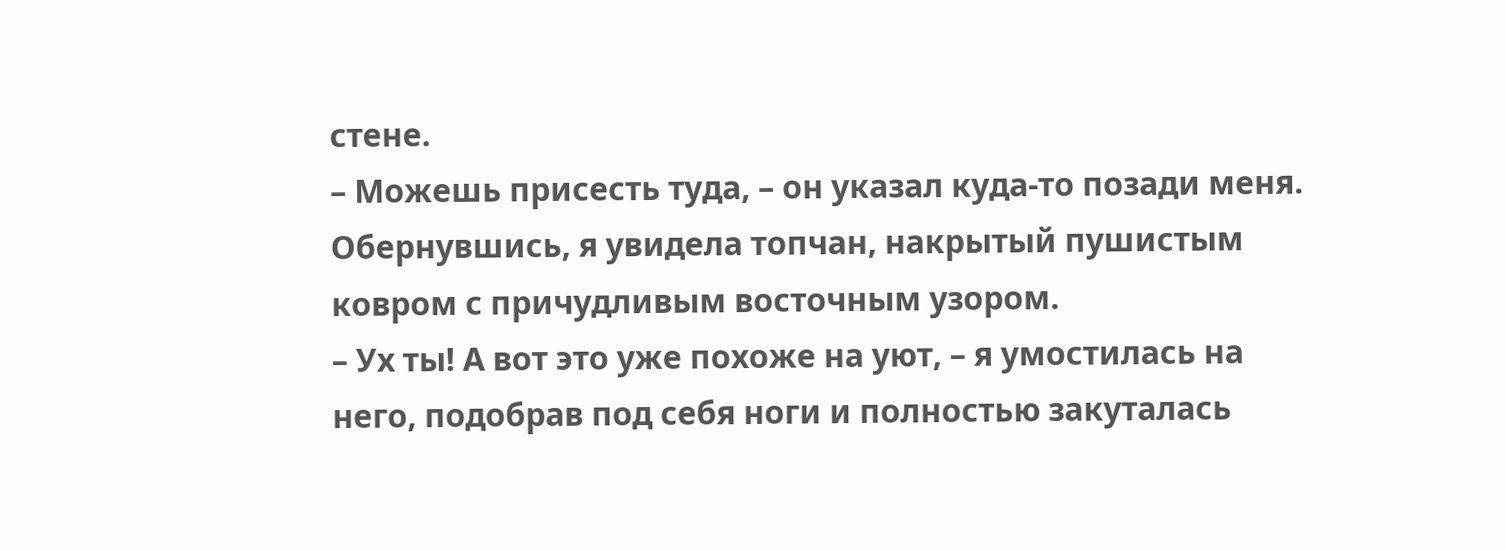стене.
– Можешь присесть туда, – он указал куда-то позади меня.
Обернувшись, я увидела топчан, накрытый пушистым ковром с причудливым восточным узором.
– Ух ты! А вот это уже похоже на уют, – я умостилась на него, подобрав под себя ноги и полностью закуталась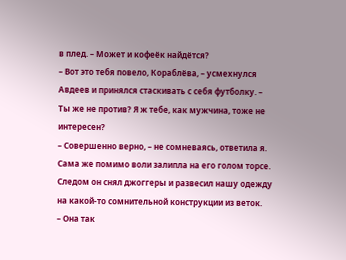в плед. – Может и кофеёк найдётся?
– Вот это тебя повело, Кораблёва, – усмехнулся Авдеев и принялся стаскивать с себя футболку. – Ты же не против? Я ж тебе, как мужчина, тоже не интересен?
– Совершенно верно, – не сомневаясь, ответила я.
Сама же помимо воли залипла на его голом торсе. Следом он снял джоггеры и развесил нашу одежду на какой-то сомнительной конструкции из веток.
– Она так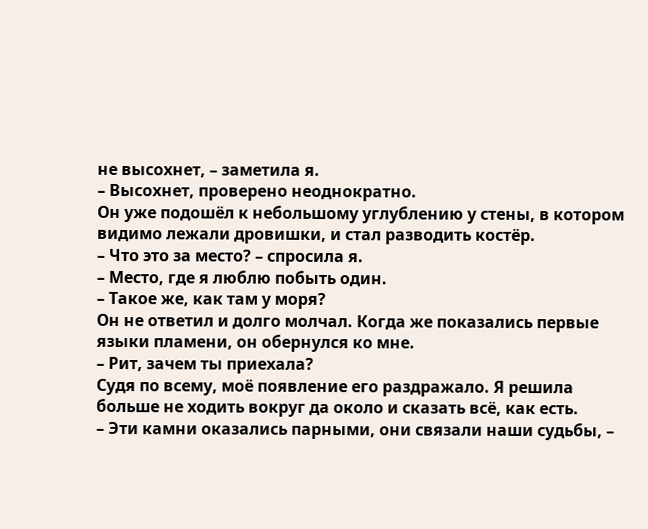не высохнет, – заметила я.
– Высохнет, проверено неоднократно.
Он уже подошёл к небольшому углублению у стены, в котором видимо лежали дровишки, и стал разводить костёр.
– Что это за место? – спросила я.
– Место, где я люблю побыть один.
– Такое же, как там у моря?
Он не ответил и долго молчал. Когда же показались первые языки пламени, он обернулся ко мне.
– Рит, зачем ты приехала?
Судя по всему, моё появление его раздражало. Я решила больше не ходить вокруг да около и сказать всё, как есть.
– Эти камни оказались парными, они связали наши судьбы, –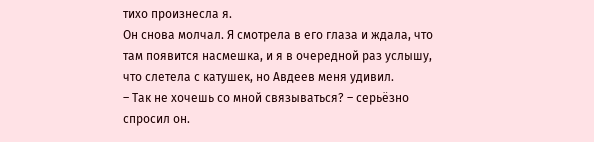тихо произнесла я.
Он снова молчал. Я смотрела в его глаза и ждала, что там появится насмешка, и я в очередной раз услышу, что слетела с катушек, но Авдеев меня удивил.
– Так не хочешь со мной связываться? – серьёзно спросил он.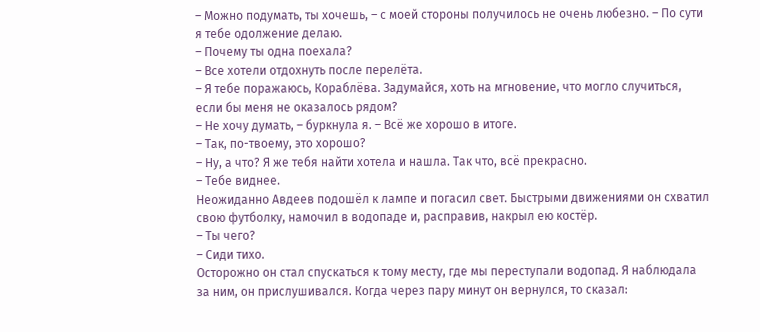– Можно подумать, ты хочешь, – с моей стороны получилось не очень любезно. – По сути я тебе одолжение делаю.
– Почему ты одна поехала?
– Все хотели отдохнуть после перелёта.
– Я тебе поражаюсь, Кораблёва. Задумайся, хоть на мгновение, что могло случиться, если бы меня не оказалось рядом?
– Не хочу думать, – буркнула я. – Всё же хорошо в итоге.
– Так, по-твоему, это хорошо?
– Ну, а что? Я же тебя найти хотела и нашла. Так что, всё прекрасно.
– Тебе виднее.
Неожиданно Авдеев подошёл к лампе и погасил свет. Быстрыми движениями он схватил свою футболку, намочил в водопаде и, расправив, накрыл ею костёр.
– Ты чего?
– Сиди тихо.
Осторожно он стал спускаться к тому месту, где мы переступали водопад. Я наблюдала за ним, он прислушивался. Когда через пару минут он вернулся, то сказал: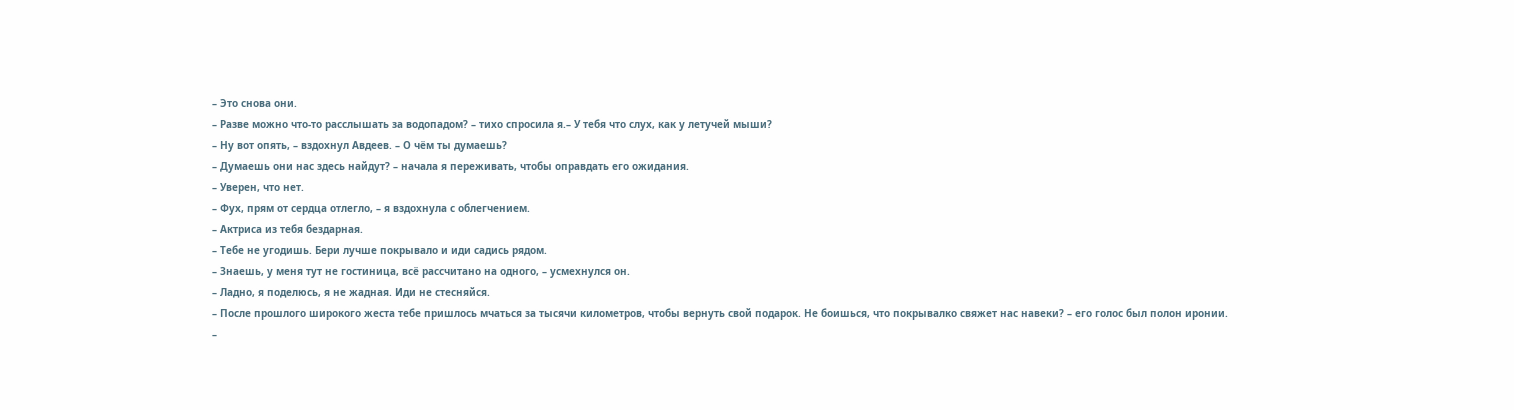– Это снова они.
– Разве можно что-то расслышать за водопадом? – тихо спросила я.– У тебя что слух, как у летучей мыши?
– Ну вот опять, – вздохнул Авдеев. – О чём ты думаешь?
– Думаешь они нас здесь найдут? – начала я переживать, чтобы оправдать его ожидания.
– Уверен, что нет.
– Фух, прям от сердца отлегло, – я вздохнула с облегчением.
– Актриса из тебя бездарная.
– Тебе не угодишь. Бери лучше покрывало и иди садись рядом.
– Знаешь, у меня тут не гостиница, всё рассчитано на одного, – усмехнулся он.
– Ладно, я поделюсь, я не жадная. Иди не стесняйся.
– После прошлого широкого жеста тебе пришлось мчаться за тысячи километров, чтобы вернуть свой подарок. Не боишься, что покрывалко свяжет нас навеки? – его голос был полон иронии.
–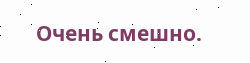Очень смешно.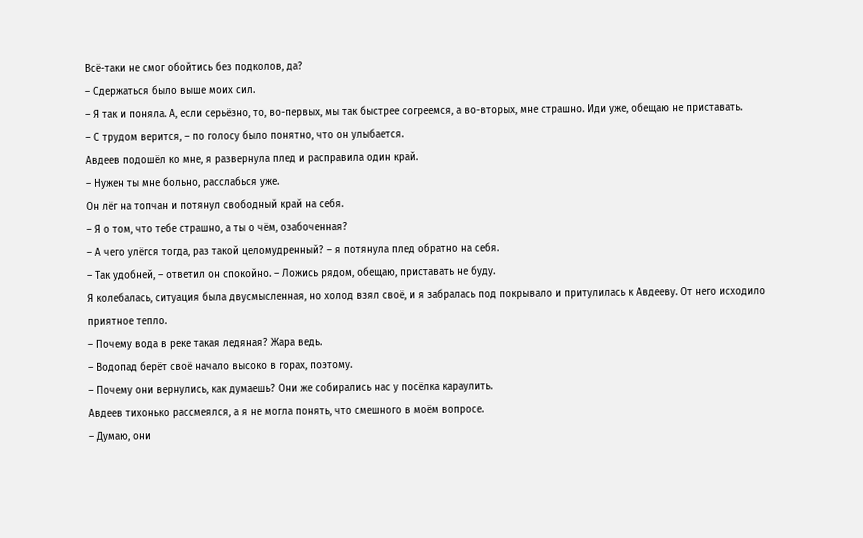Всё-таки не смог обойтись без подколов, да?
– Сдержаться было выше моих сил.
– Я так и поняла. А, если серьёзно, то, во-первых, мы так быстрее согреемся, а во-вторых, мне страшно. Иди уже, обещаю не приставать.
– С трудом верится, – по голосу было понятно, что он улыбается.
Авдеев подошёл ко мне, я развернула плед и расправила один край.
– Нужен ты мне больно, расслабься уже.
Он лёг на топчан и потянул свободный край на себя.
– Я о том, что тебе страшно, а ты о чём, озабоченная?
– А чего улёгся тогда, раз такой целомудренный? – я потянула плед обратно на себя.
– Так удобней, – ответил он спокойно. – Ложись рядом, обещаю, приставать не буду.
Я колебалась, ситуация была двусмысленная, но холод взял своё, и я забралась под покрывало и притулилась к Авдееву. От него исходило приятное тепло.
– Почему вода в реке такая ледяная? Жара ведь.
– Водопад берёт своё начало высоко в горах, поэтому.
– Почему они вернулись, как думаешь? Они же собирались нас у посёлка караулить.
Авдеев тихонько рассмеялся, а я не могла понять, что смешного в моём вопросе.
– Думаю, они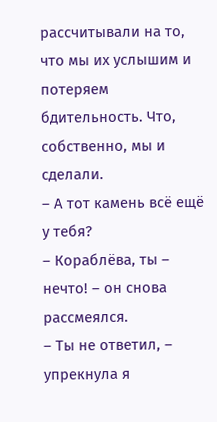рассчитывали на то, что мы их услышим и потеряем бдительность. Что, собственно, мы и сделали.
– А тот камень всё ещё у тебя?
– Кораблёва, ты – нечто! – он снова рассмеялся.
– Ты не ответил, – упрекнула я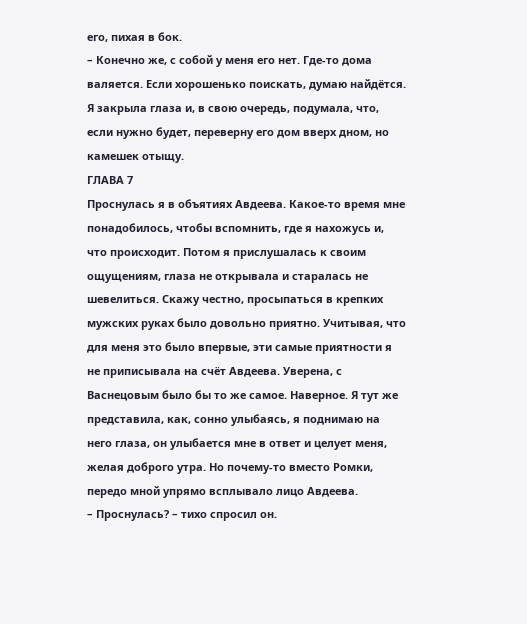его, пихая в бок.
– Конечно же, с собой у меня его нет. Где-то дома валяется. Если хорошенько поискать, думаю найдётся.
Я закрыла глаза и, в свою очередь, подумала, что, если нужно будет, переверну его дом вверх дном, но камешек отыщу.
ГЛАВА 7
Проснулась я в объятиях Авдеева. Какое-то время мне понадобилось, чтобы вспомнить, где я нахожусь и, что происходит. Потом я прислушалась к своим ощущениям, глаза не открывала и старалась не шевелиться. Скажу честно, просыпаться в крепких мужских руках было довольно приятно. Учитывая, что для меня это было впервые, эти самые приятности я не приписывала на счёт Авдеева. Уверена, с Васнецовым было бы то же самое. Наверное. Я тут же представила, как, сонно улыбаясь, я поднимаю на него глаза, он улыбается мне в ответ и целует меня, желая доброго утра. Но почему-то вместо Ромки, передо мной упрямо всплывало лицо Авдеева.
– Проснулась? – тихо спросил он.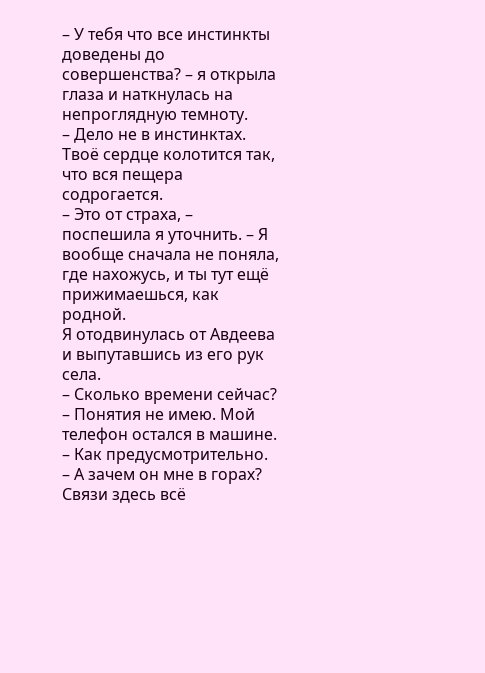– У тебя что все инстинкты доведены до совершенства? – я открыла глаза и наткнулась на непроглядную темноту.
– Дело не в инстинктах. Твоё сердце колотится так, что вся пещера содрогается.
– Это от страха, – поспешила я уточнить. – Я вообще сначала не поняла, где нахожусь, и ты тут ещё прижимаешься, как родной.
Я отодвинулась от Авдеева и выпутавшись из его рук села.
– Сколько времени сейчас?
– Понятия не имею. Мой телефон остался в машине.
– Как предусмотрительно.
– А зачем он мне в горах? Связи здесь всё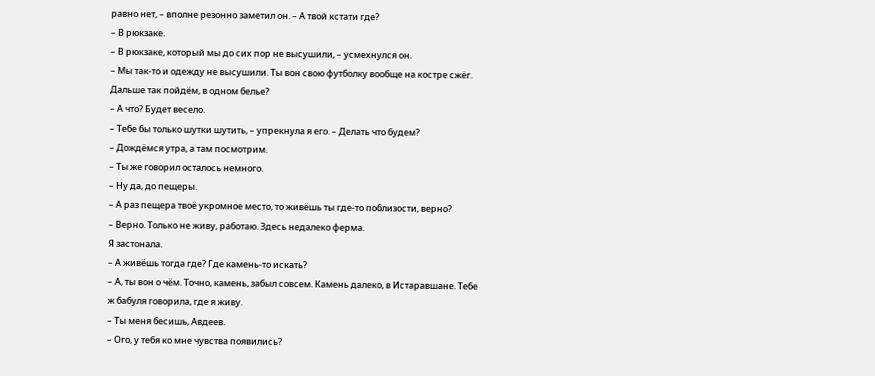равно нет, – вполне резонно заметил он. – А твой кстати где?
– В рюкзаке.
– В рюкзаке, который мы до сих пор не высушили, – усмехнулся он.
– Мы так-то и одежду не высушили. Ты вон свою футболку вообще на костре сжёг. Дальше так пойдём, в одном белье?
– А что? Будет весело.
– Тебе бы только шутки шутить, – упрекнула я его. – Делать что будем?
– Дождёмся утра, а там посмотрим.
– Ты же говорил осталось немного.
– Ну да, до пещеры.
– А раз пещера твоё укромное место, то живёшь ты где-то поблизости, верно?
– Верно. Только не живу, работаю. Здесь недалеко ферма.
Я застонала.
– А живёшь тогда где? Где камень-то искать?
– А, ты вон о чём. Точно, камень, забыл совсем. Камень далеко, в Истаравшане. Тебе ж бабуля говорила, где я живу.
– Ты меня бесишь, Авдеев.
– Ого, у тебя ко мне чувства появились?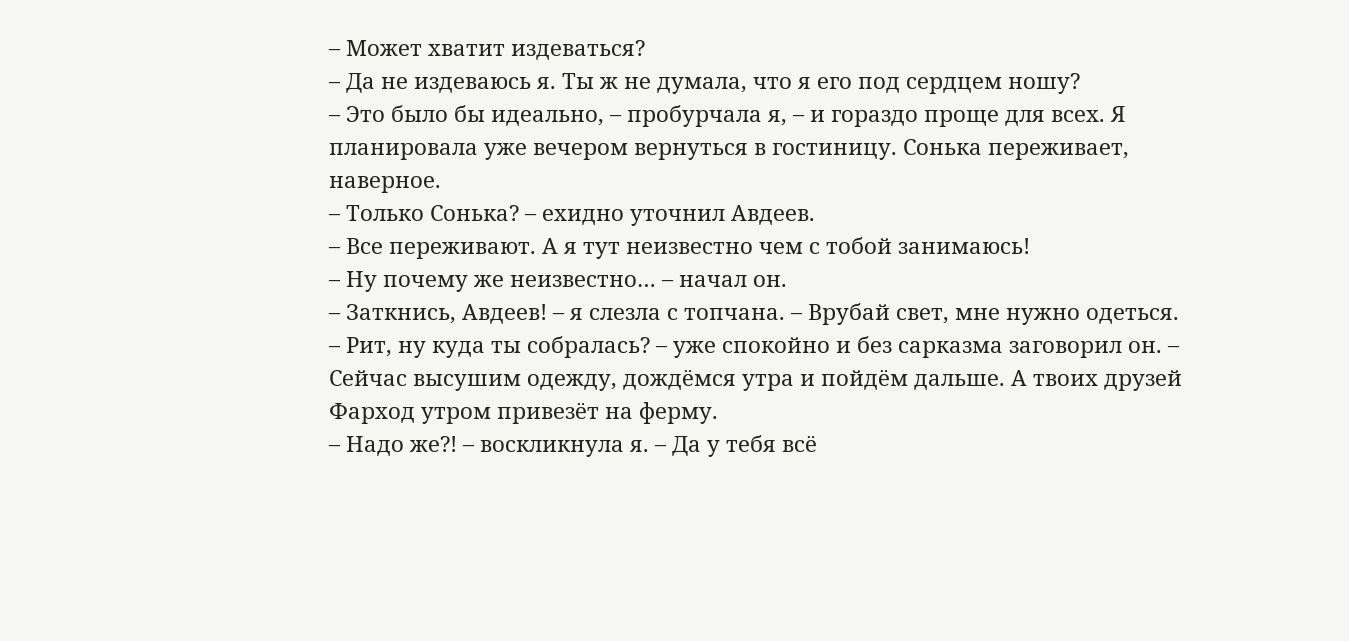– Может хватит издеваться?
– Да не издеваюсь я. Ты ж не думала, что я его под сердцем ношу?
– Это было бы идеально, – пробурчала я, – и гораздо проще для всех. Я планировала уже вечером вернуться в гостиницу. Сонька переживает, наверное.
– Только Сонька? – ехидно уточнил Авдеев.
– Все переживают. А я тут неизвестно чем с тобой занимаюсь!
– Ну почему же неизвестно… – начал он.
– Заткнись, Авдеев! – я слезла с топчана. – Врубай свет, мне нужно одеться.
– Рит, ну куда ты собралась? – уже спокойно и без сарказма заговорил он. – Сейчас высушим одежду, дождёмся утра и пойдём дальше. А твоих друзей Фарход утром привезёт на ферму.
– Надо же?! – воскликнула я. – Да у тебя всё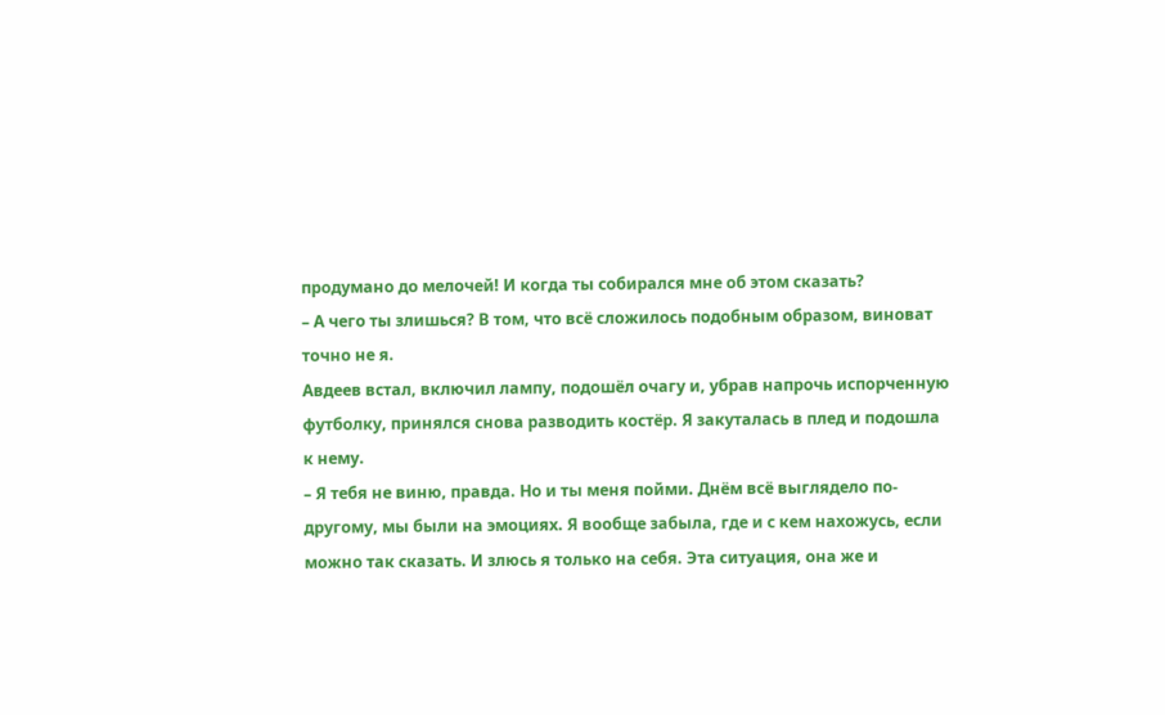продумано до мелочей! И когда ты собирался мне об этом сказать?
– А чего ты злишься? В том, что всё сложилось подобным образом, виноват точно не я.
Авдеев встал, включил лампу, подошёл очагу и, убрав напрочь испорченную футболку, принялся снова разводить костёр. Я закуталась в плед и подошла к нему.
– Я тебя не виню, правда. Но и ты меня пойми. Днём всё выглядело по-другому, мы были на эмоциях. Я вообще забыла, где и с кем нахожусь, если можно так сказать. И злюсь я только на себя. Эта ситуация, она же и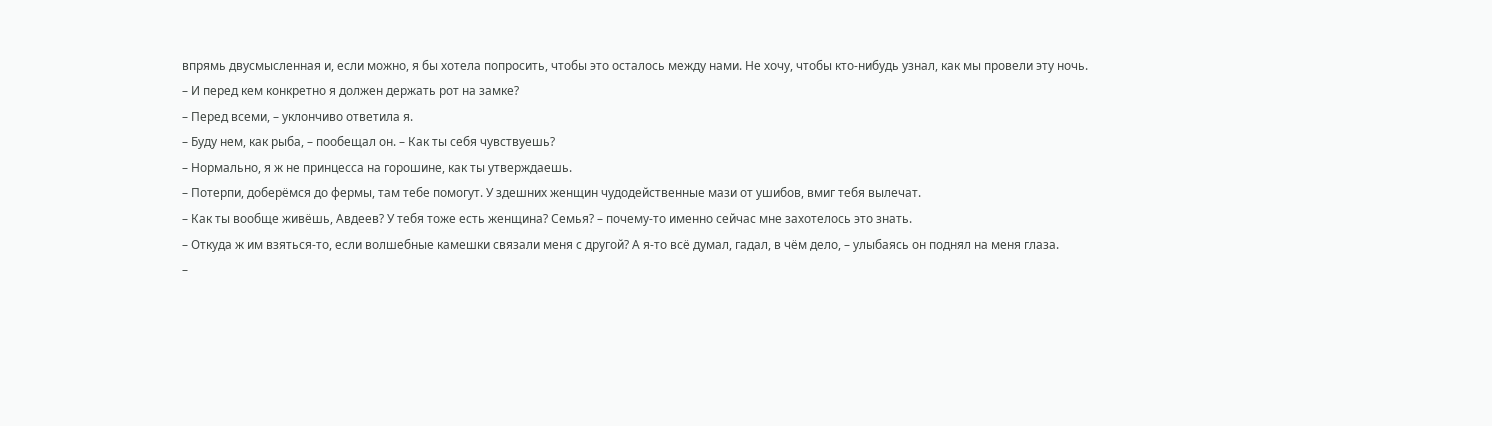впрямь двусмысленная и, если можно, я бы хотела попросить, чтобы это осталось между нами. Не хочу, чтобы кто-нибудь узнал, как мы провели эту ночь.
– И перед кем конкретно я должен держать рот на замке?
– Перед всеми, – уклончиво ответила я.
– Буду нем, как рыба, – пообещал он. – Как ты себя чувствуешь?
– Нормально, я ж не принцесса на горошине, как ты утверждаешь.
– Потерпи, доберёмся до фермы, там тебе помогут. У здешних женщин чудодейственные мази от ушибов, вмиг тебя вылечат.
– Как ты вообще живёшь, Авдеев? У тебя тоже есть женщина? Семья? – почему-то именно сейчас мне захотелось это знать.
– Откуда ж им взяться-то, если волшебные камешки связали меня с другой? А я-то всё думал, гадал, в чём дело, – улыбаясь он поднял на меня глаза.
–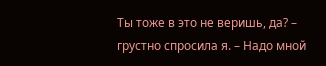Ты тоже в это не веришь, да? – грустно спросила я. – Надо мной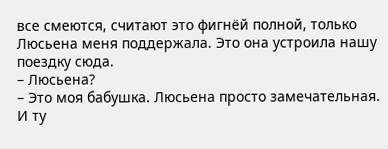все смеются, считают это фигнёй полной, только Люсьена меня поддержала. Это она устроила нашу поездку сюда.
– Люсьена?
– Это моя бабушка. Люсьена просто замечательная. И ту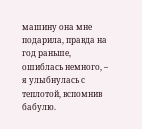машину она мне подарила, правда на год раньше, ошиблась немного, – я улыбнулась с теплотой, вспомнив бабулю.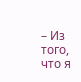– Из того, что я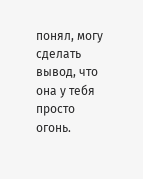понял, могу сделать вывод, что она у тебя просто огонь.